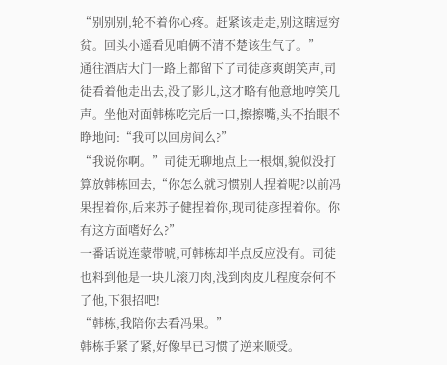“别别别,轮不着你心疼。赶紧该走走,别这瞎逗穷贫。回头小遥看见咱俩不清不楚该生气了。”
通往酒店大门一路上都留下了司徒彦爽朗笑声,司徒看着他走出去,没了影儿,这才略有他意地哼笑几声。坐他对面韩栋吃完后一口,擦擦嘴,头不抬眼不睁地问:“我可以回房间么?”
“我说你啊。”司徒无聊地点上一根烟,貌似没打算放韩栋回去,“你怎么就习惯别人捏着呢?以前冯果捏着你,后来苏子健捏着你,现司徒彦捏着你。你有这方面嗜好么?”
一番话说连蒙带唬,可韩栋却半点反应没有。司徒也料到他是一块儿滚刀肉,浅到肉皮儿程度奈何不了他,下狠招吧!
“韩栋,我陪你去看冯果。”
韩栋手紧了紧,好像早已习惯了逆来顺受。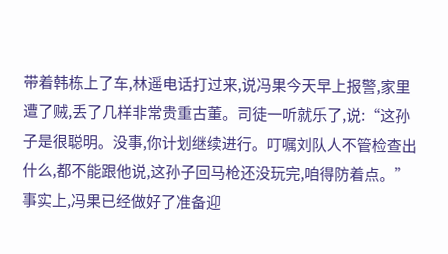带着韩栋上了车,林遥电话打过来,说冯果今天早上报警,家里遭了贼,丢了几样非常贵重古董。司徒一听就乐了,说:“这孙子是很聪明。没事,你计划继续进行。叮嘱刘队人不管检查出什么,都不能跟他说,这孙子回马枪还没玩完,咱得防着点。”
事实上,冯果已经做好了准备迎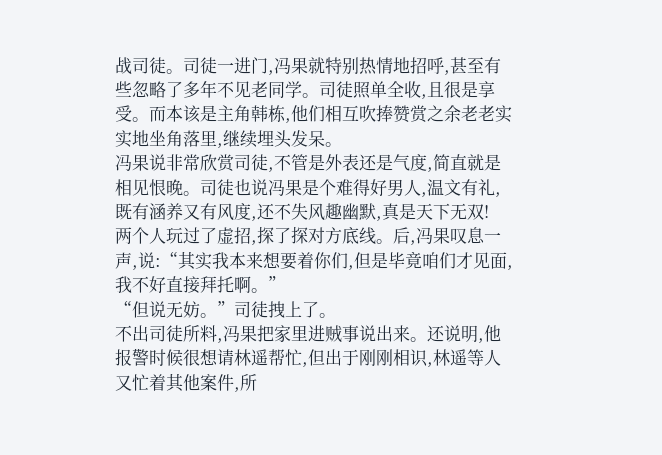战司徒。司徒一进门,冯果就特别热情地招呼,甚至有些忽略了多年不见老同学。司徒照单全收,且很是享受。而本该是主角韩栋,他们相互吹捧赞赏之余老老实实地坐角落里,继续埋头发呆。
冯果说非常欣赏司徒,不管是外表还是气度,简直就是相见恨晚。司徒也说冯果是个难得好男人,温文有礼,既有涵养又有风度,还不失风趣幽默,真是天下无双!
两个人玩过了虚招,探了探对方底线。后,冯果叹息一声,说:“其实我本来想要着你们,但是毕竟咱们才见面,我不好直接拜托啊。”
“但说无妨。”司徒拽上了。
不出司徒所料,冯果把家里进贼事说出来。还说明,他报警时候很想请林遥帮忙,但出于刚刚相识,林遥等人又忙着其他案件,所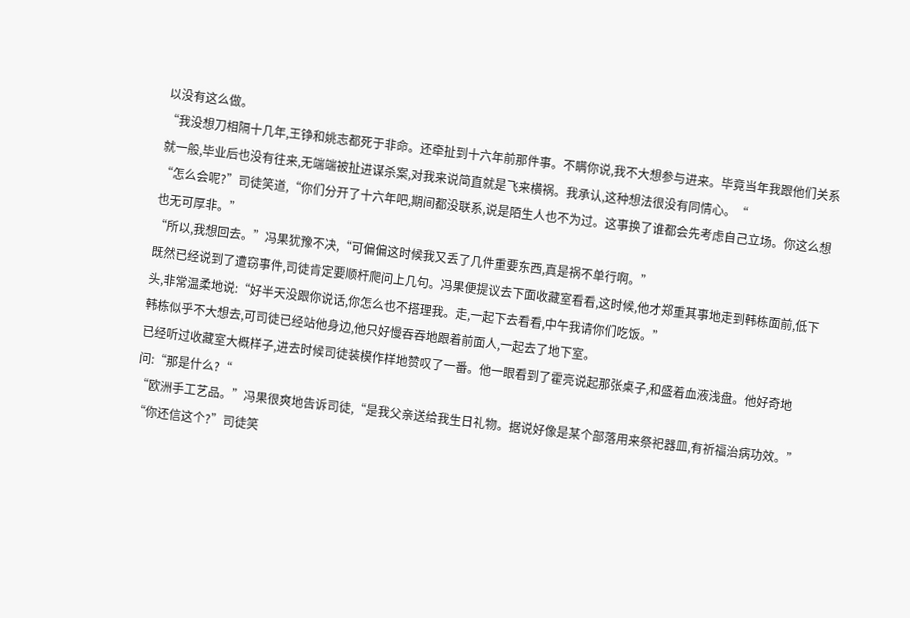以没有这么做。
“我没想刀相隔十几年,王铮和姚志都死于非命。还牵扯到十六年前那件事。不瞒你说,我不大想参与进来。毕竟当年我跟他们关系就一般,毕业后也没有往来,无端端被扯进谋杀案,对我来说简直就是飞来横祸。我承认,这种想法很没有同情心。“
“怎么会呢?”司徒笑道,“你们分开了十六年吧,期间都没联系,说是陌生人也不为过。这事换了谁都会先考虑自己立场。你这么想也无可厚非。”
“所以,我想回去。”冯果犹豫不决,“可偏偏这时候我又丢了几件重要东西,真是祸不单行啊。”
既然已经说到了遭窃事件,司徒肯定要顺杆爬问上几句。冯果便提议去下面收藏室看看,这时候,他才郑重其事地走到韩栋面前,低下头,非常温柔地说:“好半天没跟你说话,你怎么也不搭理我。走,一起下去看看,中午我请你们吃饭。”
韩栋似乎不大想去,可司徒已经站他身边,他只好慢吞吞地跟着前面人,一起去了地下室。
已经听过收藏室大概样子,进去时候司徒装模作样地赞叹了一番。他一眼看到了霍亮说起那张桌子,和盛着血液浅盘。他好奇地问:“那是什么?“
“欧洲手工艺品。”冯果很爽地告诉司徒,“是我父亲送给我生日礼物。据说好像是某个部落用来祭祀器皿,有祈福治病功效。”
“你还信这个?”司徒笑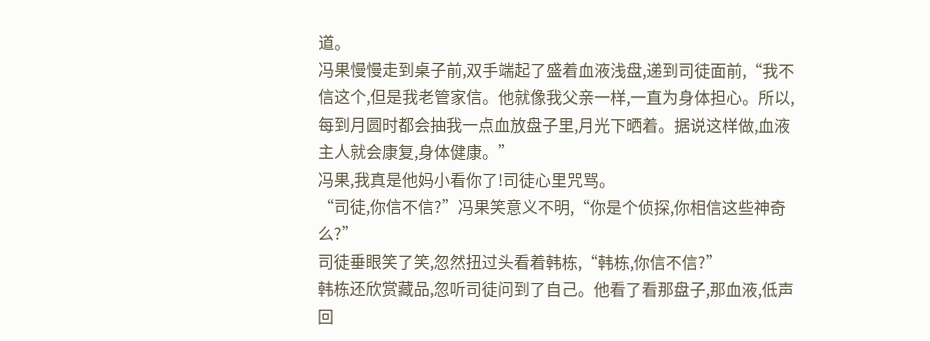道。
冯果慢慢走到桌子前,双手端起了盛着血液浅盘,递到司徒面前,“我不信这个,但是我老管家信。他就像我父亲一样,一直为身体担心。所以,每到月圆时都会抽我一点血放盘子里,月光下晒着。据说这样做,血液主人就会康复,身体健康。”
冯果,我真是他妈小看你了!司徒心里咒骂。
“司徒,你信不信?”冯果笑意义不明,“你是个侦探,你相信这些神奇么?”
司徒垂眼笑了笑,忽然扭过头看着韩栋,“韩栋,你信不信?”
韩栋还欣赏藏品,忽听司徒问到了自己。他看了看那盘子,那血液,低声回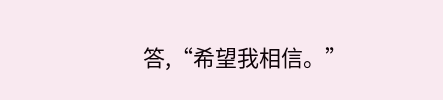答,“希望我相信。”